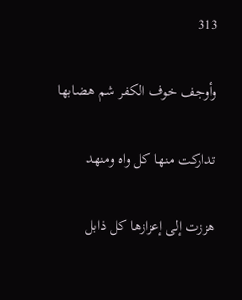313

وأوجف خوف الكفر شم هضابها

تداركت منها كل واه ومنهد

هززت إلى إعزازها كل ذابل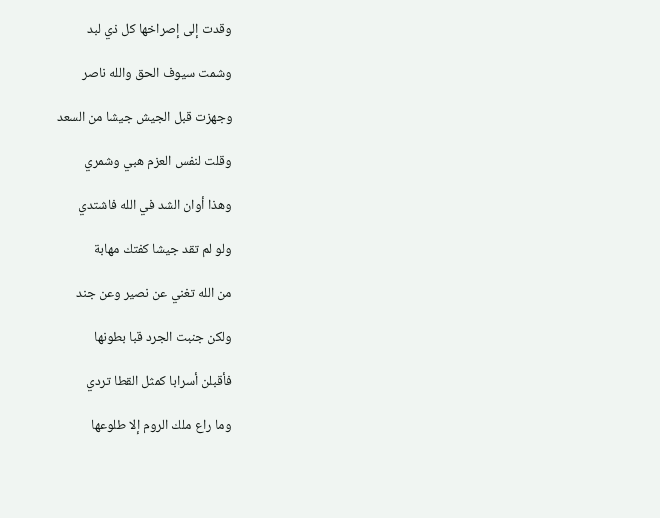وقدت إلى إصراخها كل ذي لبد

وشمت سيوف الحق والله ناصر

وجهزت قبل الجيش جيشا من السعد

وقلت لنفس العزم هبي وشمري

وهذا أوان الشد في الله فاشتدي

ولو لم تقد جيشا كفتك مهابة

من الله تغني عن نصير وعن جند

ولكن جنبت الجرد قبا بطونها

فأقبلن أسرابا كمثل القطا تردي

وما راع ملك الروم إلا طلوعها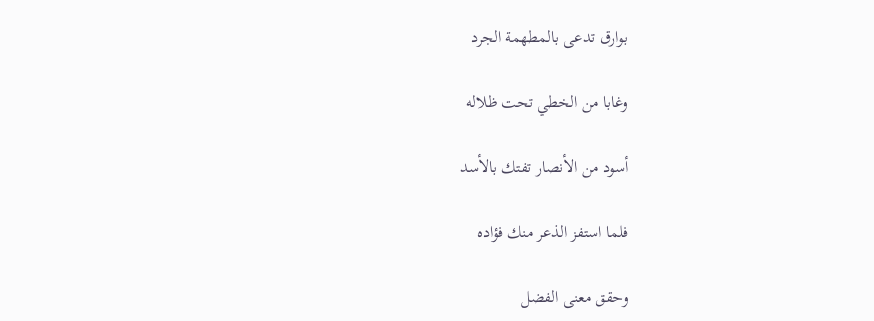بوارق تدعى بالمطهمة الجرد

وغابا من الخطي تحت ظلاله

أسود من الأنصار تفتك بالأسد

فلما استفز الذعر منك فؤاده

وحقق معنى الفضل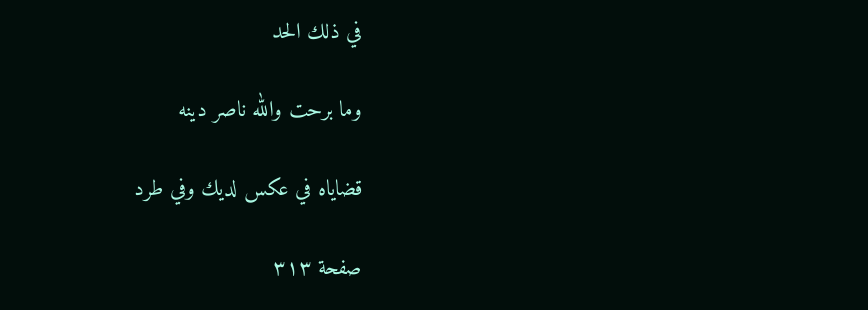في ذلك الحد

وما برحت والله ناصر دينه

قضاياه في عكس لديك وفي طرد

صفحة ٣١٣